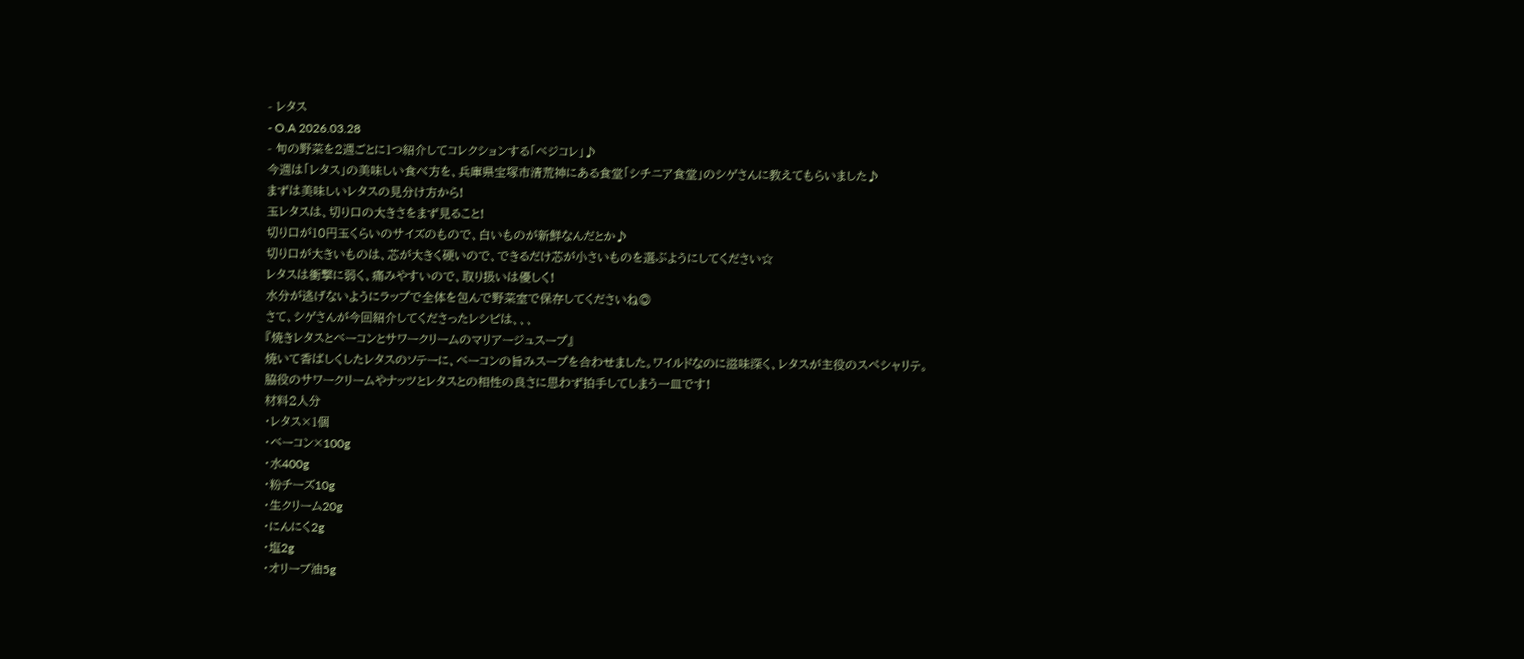- レタス
- O.A 2026.03.28
- 旬の野菜を2週ごとに1つ紹介してコレクションする「ベジコレ」♪
今週は「レタス」の美味しい食べ方を、兵庫県宝塚市清荒神にある食堂「シチニア食堂」のシゲさんに教えてもらいました♪
まずは美味しいレタスの見分け方から!
玉レタスは、切り口の大きさをまず見ること!
切り口が10円玉くらいのサイズのもので、白いものが新鮮なんだとか♪
切り口が大きいものは、芯が大きく硬いので、できるだけ芯が小さいものを選ぶようにしてください☆
レタスは衝撃に弱く、痛みやすいので、取り扱いは優しく!
水分が逃げないようにラップで全体を包んで野菜室で保存してくださいね◎
さて、シゲさんが今回紹介してくださったレシピは、、、
『焼きレタスとベーコンとサワークリームのマリアージュスープ』
焼いて香ばしくしたレタスのソテーに、ベーコンの旨みスープを合わせました。ワイルドなのに滋味深く、レタスが主役のスペシャリテ。
脇役のサワークリームやナッツとレタスとの相性の良さに思わず拍手してしまう一皿です!
材料2人分
・レタス×1個
・ベーコン×100g
・水400g
・粉チーズ10g
・生クリーム20g
・にんにく2g
・塩2g
・オリーブ油5g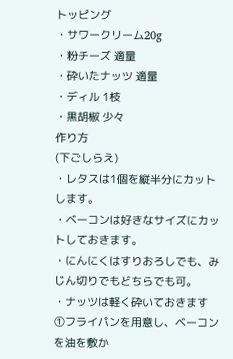トッピング
・サワークリーム20g
・粉チーズ 適量
・砕いたナッツ 適量
・ディル 1枝
・黒胡椒 少々
作り方
(下ごしらえ)
・レタスは1個を縦半分にカットします。
・ベーコンは好きなサイズにカットしておきます。
・にんにくはすりおろしでも、みじん切りでもどちらでも可。
・ナッツは軽く砕いておきます
①フライパンを用意し、ベーコンを油を敷か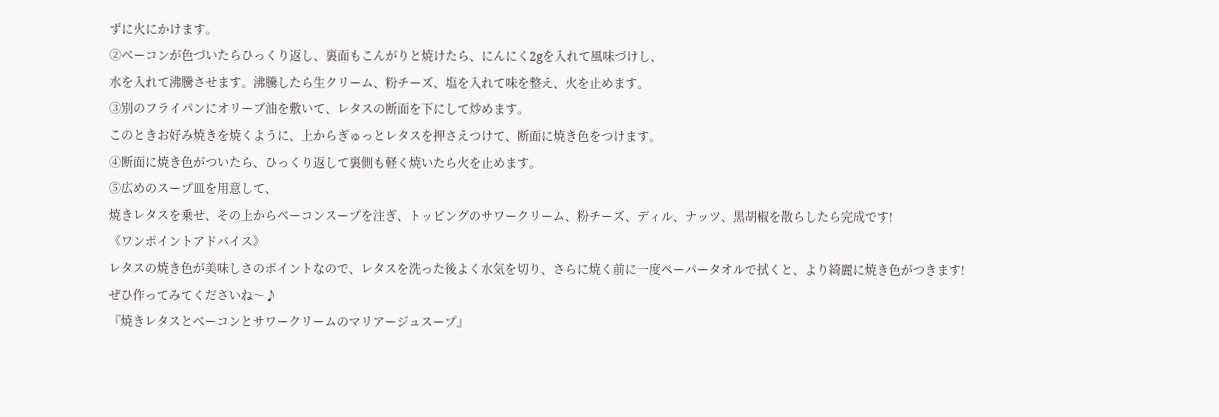ずに火にかけます。
②ベーコンが色づいたらひっくり返し、裏面もこんがりと焼けたら、にんにく2gを入れて風味づけし、
水を入れて沸騰させます。沸騰したら生クリーム、粉チーズ、塩を入れて味を整え、火を止めます。
③別のフライパンにオリーブ油を敷いて、レタスの断面を下にして炒めます。
このときお好み焼きを焼くように、上からぎゅっとレタスを押さえつけて、断面に焼き色をつけます。
④断面に焼き色がついたら、ひっくり返して裏側も軽く焼いたら火を止めます。
⑤広めのスープ皿を用意して、
焼きレタスを乗せ、その上からベーコンスープを注ぎ、トッピングのサワークリーム、粉チーズ、ディル、ナッツ、黒胡椒を散らしたら完成です!
《ワンポイントアドバイス》
レタスの焼き色が美味しさのポイントなので、レタスを洗った後よく水気を切り、さらに焼く前に一度ペーパータオルで拭くと、より綺麗に焼き色がつきます!
ぜひ作ってみてくださいね〜♪
『焼きレタスとベーコンとサワークリームのマリアージュスープ』